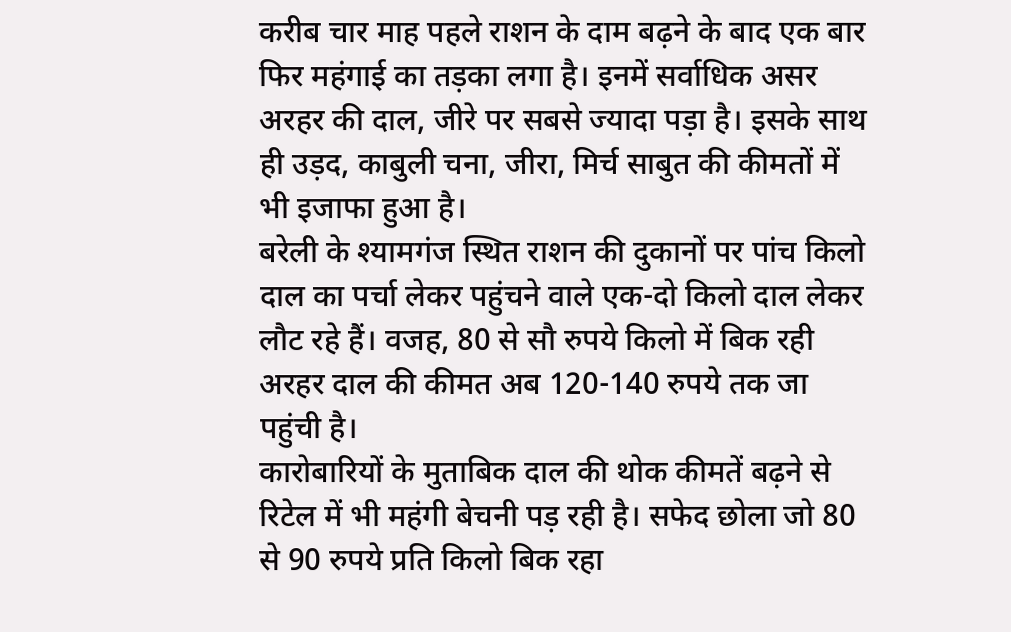करीब चार माह पहले राशन के दाम बढ़ने के बाद एक बार फिर महंगाई का तड़का लगा है। इनमें सर्वाधिक असर अरहर की दाल, जीरे पर सबसे ज्यादा पड़ा है। इसके साथ ही उड़द, काबुली चना, जीरा, मिर्च साबुत की कीमतों में भी इजाफा हुआ है।
बरेली के श्यामगंज स्थित राशन की दुकानों पर पांच किलो दाल का पर्चा लेकर पहुंचने वाले एक-दो किलो दाल लेकर लौट रहे हैं। वजह, 80 से सौ रुपये किलो में बिक रही अरहर दाल की कीमत अब 120-140 रुपये तक जा पहुंची है।
कारोबारियों के मुताबिक दाल की थोक कीमतें बढ़ने से रिटेल में भी महंगी बेचनी पड़ रही है। सफेद छोला जो 80 से 90 रुपये प्रति किलो बिक रहा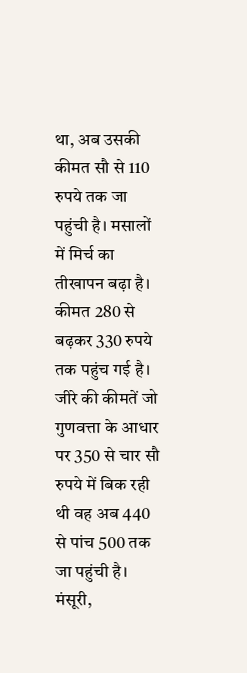था, अब उसकी कीमत सौ से 110 रुपये तक जा पहुंची है। मसालों में मिर्च का तीखापन बढ़ा है। कीमत 280 से बढ़कर 330 रुपये तक पहुंच गई है।
जीरे की कीमतें जो गुणवत्ता के आधार पर 350 से चार सौ रुपये में बिक रही थी वह अब 440 से पांच 500 तक जा पहुंची है। मंसूरी,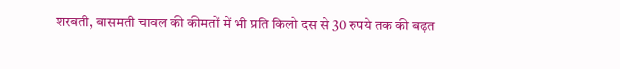शरबती, बासमती चावल की कीमतों में भी प्रति किलो दस से 30 रुपये तक की बढ़त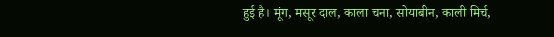हुई है। मूंग, मसूर दाल, काला चना, सोयाबीन, काली मिर्च,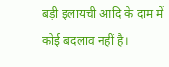बड़ी इलायची आदि के दाम में कोई बदलाव नहीं है।